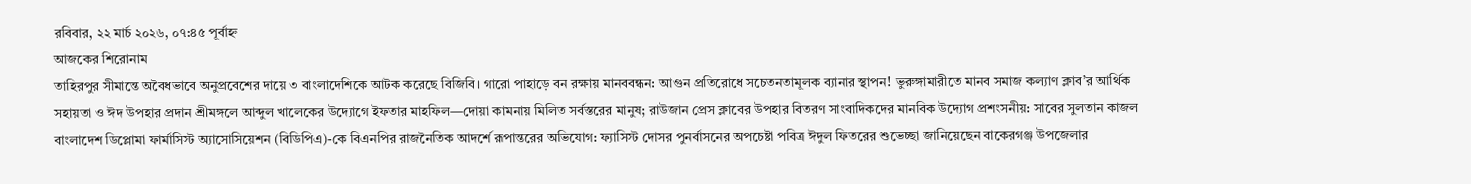রবিবার, ২২ মার্চ ২০২৬, ০৭:৪৫ পূর্বাহ্ন
আজকের শিরোনাম
তাহিরপুর সীমান্তে অবৈধভাবে অনুপ্রবেশের দায়ে ৩ বাংলাদেশিকে আটক করেছে বিজিবি। গারো পাহাড়ে বন রক্ষায় মানববন্ধন: আগুন প্রতিরোধে সচেতনতামূলক ব্যানার স্থাপন! ভুরুঙ্গামারীতে মানব সমাজ কল্যাণ ক্লাব’র আর্থিক সহায়তা ও ঈদ উপহার প্রদান শ্রীমঙ্গলে আব্দুল খালেকের উদ্যোগে ইফতার মাহফিল—দোয়া কামনায় মিলিত সর্বস্তরের মানুষ; রাউজান প্রেস ক্লাবের উপহার বিতরণ সাংবাদিকদের মানবিক উদ্যোগ প্রশংসনীয়: সাবের সুলতান কাজল বাংলাদেশ ডিপ্লোমা ফার্মাসিস্ট অ্যাসোসিয়েশন (বিডিপিএ)-কে বিএনপির রাজনৈতিক আদর্শে রূপান্তরের অভিযোগ: ফ্যাসিস্ট দোসর পুনর্বাসনের অপচেষ্টা পবিত্র ঈদুল ফিতরের শুভেচ্ছা জানিয়েছেন বাকেরগঞ্জ উপজেলার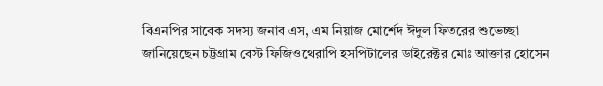বিএনপির সাবেক সদস্য জনাব এস, এম নিয়াজ মোর্শেদ ঈদুল ফিতরের শুভেচ্ছা জানিয়েছেন চট্টগ্রাম বেস্ট ফিজিওথেরাপি হসপিটালের ডাইরেক্টর মোঃ আক্তার হোসেন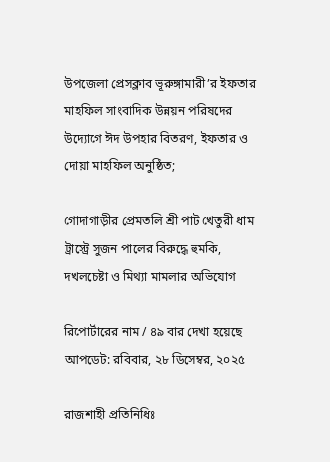উপজেলা প্রেসক্লাব ভূরুঙ্গামারী’র ইফতার মাহফিল সাংবাদিক উন্নয়ন পরিষদের উদ্যোগে ঈদ উপহার বিতরণ, ইফতার ও দোয়া মাহফিল অনুষ্ঠিত;

গোদাগাড়ীর প্রেমতলি শ্রী পাট খেতুরী ধাম ট্রাস্ট্রে সুজন পালের বিরুদ্ধে হুমকি, দখলচেষ্টা ও মিথ্যা মামলার অভিযোগ

রিপোর্টারের নাম / ৪৯ বার দেখা হয়েছে
আপডেট: রবিবার, ২৮ ডিসেম্বর, ২০২৫

রাজশাহী প্রতিনিধিঃ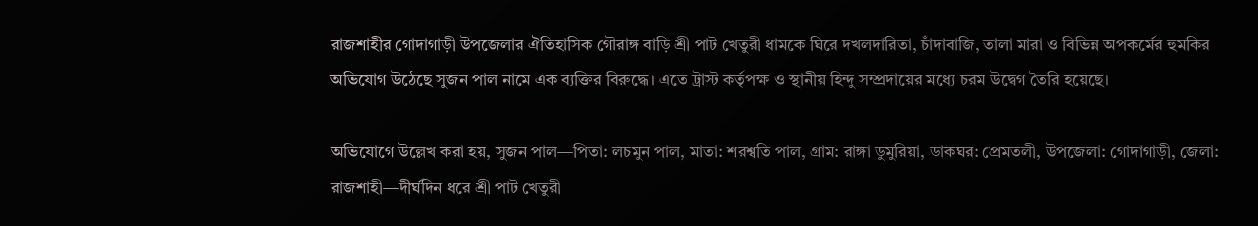রাজশাহীর গোদাগাড়ী উপজেলার ঐতিহাসিক গৌরাঙ্গ বাড়ি শ্রী পাট খেতুরী ধামকে ঘিরে দখলদারিতা, চাঁদাবাজি, তালা মারা ও বিভিন্ন অপকর্মের হুমকির অভিযোগ উঠেছে সুজন পাল নামে এক ব্যক্তির বিরুদ্ধে। এতে ট্রাস্ট কর্তৃপক্ষ ও স্থানীয় হিন্দু সম্প্রদায়ের মধ্যে চরম উদ্বেগ তৈরি হয়েছে।

অভিযোগে উল্লেখ করা হয়, সুজন পাল—পিতা: লচমুন পাল, মাতা: শরশ্বতি পাল, গ্রাম: রাঙ্গা ডুমুরিয়া, ডাকঘর: প্রেমতলী, উপজেলা: গোদাগাড়ী, জেলা: রাজশাহী—দীর্ঘদিন ধরে শ্রী পাট খেতুরী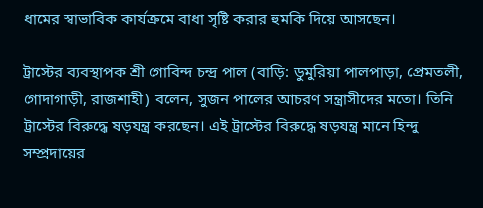ধামের স্বাভাবিক কার্যক্রমে বাধা সৃষ্টি করার হুমকি দিয়ে আসছেন।

ট্রাস্টের ব্যবস্থাপক শ্রী গোবিন্দ চন্দ্র পাল (বাড়ি: ডুমুরিয়া পালপাড়া, প্রেমতলী, গোদাগাড়ী, রাজশাহী) বলেন, সুজন পালের আচরণ সন্ত্রাসীদের মতো। তিনি ট্রাস্টের বিরুদ্ধে ষড়যন্ত্র করছেন। এই ট্রাস্টের বিরুদ্ধে ষড়যন্ত্র মানে হিন্দু সম্প্রদায়ের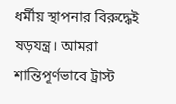ধর্মীয় স্থাপনার বিরুদ্ধেই ষড়যন্ত্র। আমরা শান্তিপূর্ণভাবে ট্রাস্ট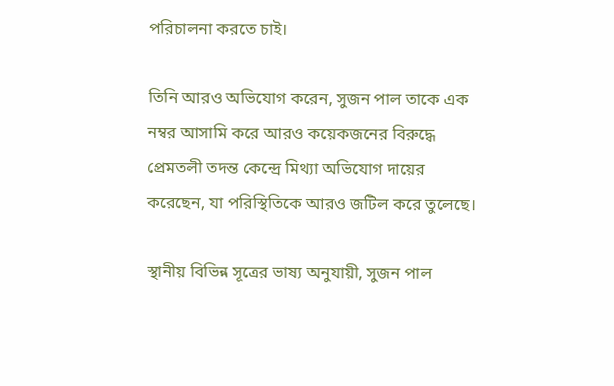পরিচালনা করতে চাই।

তিনি আরও অভিযোগ করেন, সুজন পাল তাকে এক নম্বর আসামি করে আরও কয়েকজনের বিরুদ্ধে প্রেমতলী তদন্ত কেন্দ্রে মিথ্যা অভিযোগ দায়ের করেছেন, যা পরিস্থিতিকে আরও জটিল করে তুলেছে।

স্থানীয় বিভিন্ন সূত্রের ভাষ্য অনুযায়ী, সুজন পাল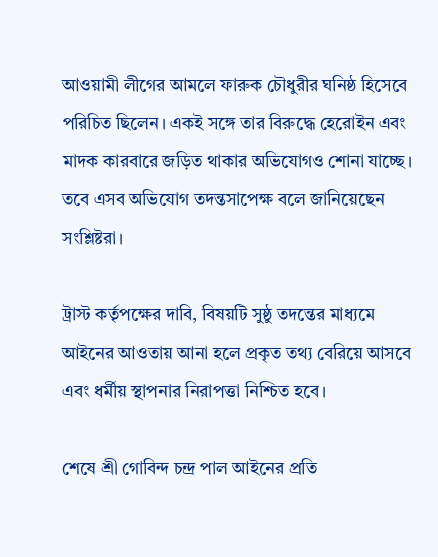আওয়ামী লীগের আমলে ফারুক চৌধুরীর ঘনিষ্ঠ হিসেবে পরিচিত ছিলেন। একই সঙ্গে তার বিরুদ্ধে হেরোইন এবং মাদক কারবারে জড়িত থাকার অভিযোগও শোনা যাচ্ছে। তবে এসব অভিযোগ তদন্তসাপেক্ষ বলে জানিয়েছেন সংশ্লিষ্টরা।

ট্রাস্ট কর্তৃপক্ষের দাবি, বিষয়টি সুষ্ঠু তদন্তের মাধ্যমে আইনের আওতায় আনা হলে প্রকৃত তথ্য বেরিয়ে আসবে এবং ধর্মীয় স্থাপনার নিরাপত্তা নিশ্চিত হবে।

শেষে শ্রী গোবিন্দ চন্দ্র পাল আইনের প্রতি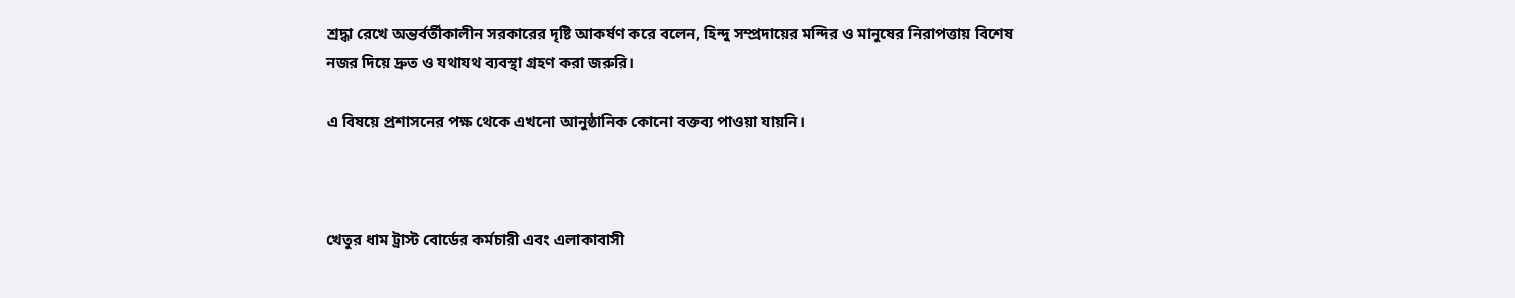শ্রদ্ধা রেখে অন্তর্বর্তীকালীন সরকারের দৃষ্টি আকর্ষণ করে বলেন, হিন্দু সম্প্রদায়ের মন্দির ও মানুষের নিরাপত্তায় বিশেষ নজর দিয়ে দ্রুত ও যথাযথ ব্যবস্থা গ্রহণ করা জরুরি।

এ বিষয়ে প্রশাসনের পক্ষ থেকে এখনো আনুষ্ঠানিক কোনো বক্তব্য পাওয়া যায়নি।



খেতুর ধাম ট্রাস্ট বোর্ডের কর্মচারী এবং এলাকাবাসী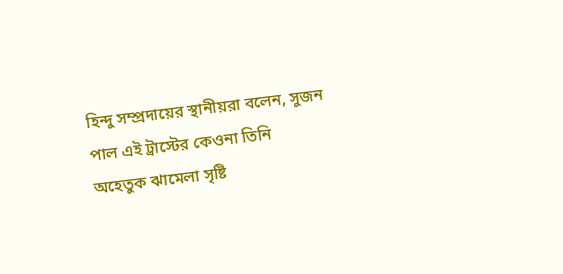হিন্দু সম্প্রদায়ের স্থানীয়রা বলেন, সুজন পাল এই ট্রাস্টের কেওনা তিনি অহেতুক ঝামেলা সৃষ্টি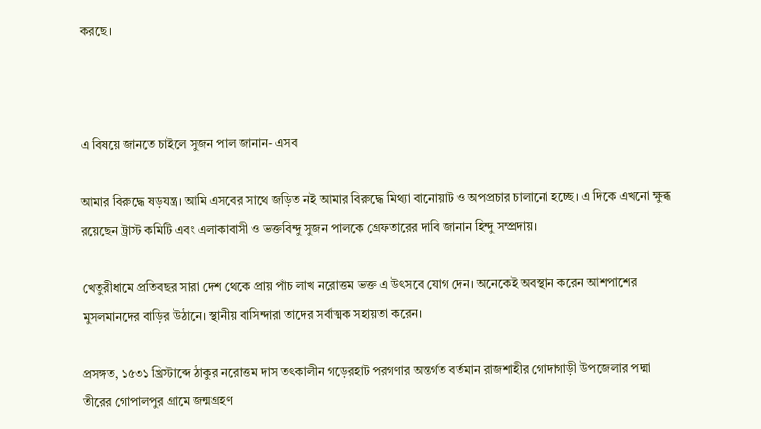করছে।



এ বিষয়ে জানতে চাইলে সুজন পাল জানান- এসব

আমার বিরুদ্ধে ষড়যন্ত্র। আমি এসবের সাথে জড়িত নই আমার বিরুদ্ধে মিথ্যা বানোয়াট ও অপপ্রচার চালানো হচ্ছে। এ দিকে এখনো ক্ষুব্ধ রয়েছেন ট্রাস্ট কমিটি এবং এলাকাবাসী ও ভক্তবিন্দু সুজন পালকে গ্রেফতারের দাবি জানান হিন্দু সম্প্রদায়।

খেতুরীধামে প্রতিবছর সারা দেশ থেকে প্রায় পাঁচ লাখ নরোত্তম ভক্ত এ উৎসবে যোগ দেন। অনেকেই অবস্থান করেন আশপাশের মুসলমানদের বাড়ির উঠানে। স্থানীয় বাসিন্দারা তাদের সর্বাত্মক সহায়তা করেন।

প্রসঙ্গত, ১৫৩১ খ্রিস্টাব্দে ঠাকুর নরোত্তম দাস তৎকালীন গড়েরহাট পরগণার অন্তর্গত বর্তমান রাজশাহীর গোদাগাড়ী উপজেলার পদ্মা তীরের গোপালপুর গ্রামে জন্মগ্রহণ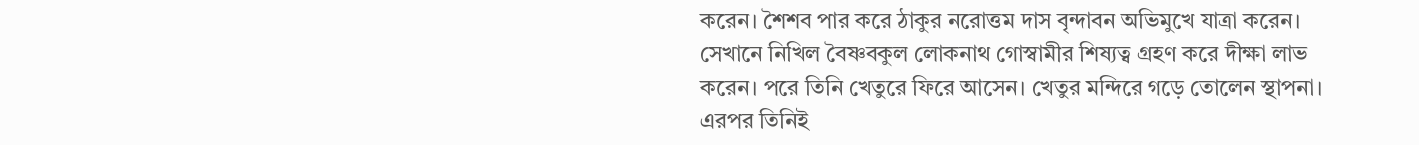করেন। শৈশব পার করে ঠাকুর নরোত্তম দাস বৃন্দাবন অভিমুখে যাত্রা করেন। সেখানে নিখিল বৈষ্ণবকুল লোকনাথ গোস্বামীর শিষ্যত্ব গ্রহণ করে দীক্ষা লাভ করেন। পরে তিনি খেতুরে ফিরে আসেন। খেতুর মন্দিরে গড়ে তোলেন স্থাপনা। এরপর তিনিই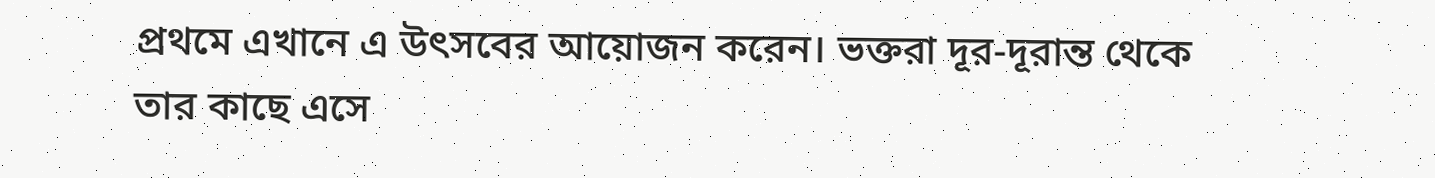প্রথমে এখানে এ উৎসবের আয়োজন করেন। ভক্তরা দূর-দূরান্ত থেকে তার কাছে এসে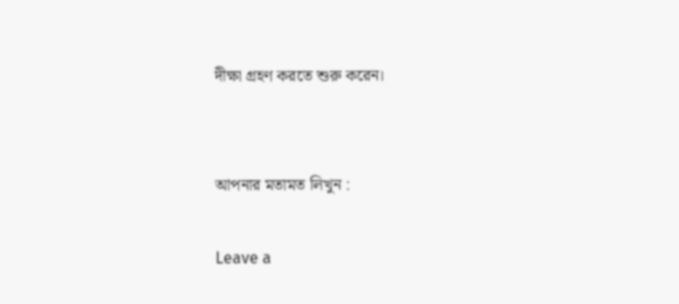দীক্ষা গ্রহণ করতে শুরু করেন।


আপনার মতামত লিখুন :

Leave a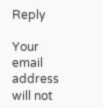Reply

Your email address will not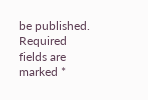be published. Required fields are marked *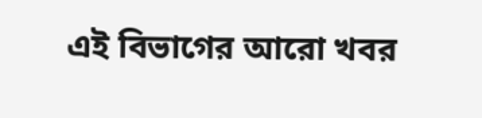এই বিভাগের আরো খবর